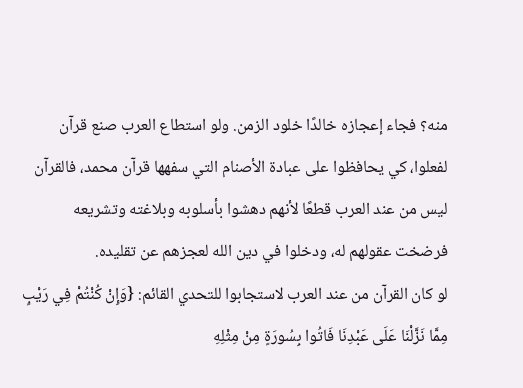منه؟ فجاء إعجازه خالدًا خلود الزمن. ولو استطاع العرب صنع قرآن لفعلوا، كي يحافظوا على عبادة الأصنام التي سفهها قرآن محمد، فالقرآن ليس من عند العرب قطعًا لأنهم دهشوا بأسلوبه وبلاغته وتشريعه فرضخت عقولهم له، ودخلوا في دين الله لعجزهم عن تقليده.
لو كان القرآن من عند العرب لاستجابوا للتحدي القائم: {وَإِنْ كُنْتُمْ فِي رَيْبٍ مِمَّا نَزَّلْنَا عَلَى عَبْدِنَا فَاتُوا بِسُورَةٍ مِنْ مِثْلِهِ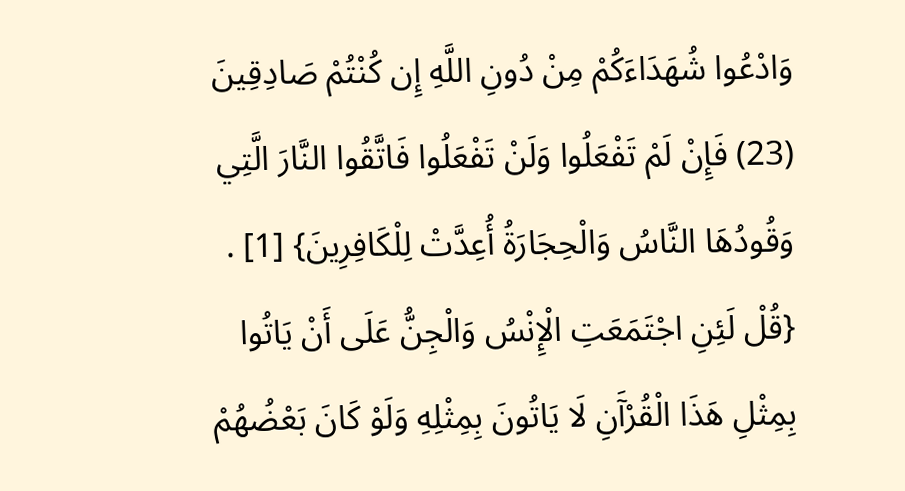وَادْعُوا شُهَدَاءَكُمْ مِنْ دُونِ اللَّهِ إِن كُنْتُمْ صَادِقِينَ (23) فَإِنْ لَمْ تَفْعَلُوا وَلَنْ تَفْعَلُوا فَاتَّقُوا النَّارَ الَّتِي وَقُودُهَا النَّاسُ وَالْحِجَارَةُ أُعِدَّتْ لِلْكَافِرِينَ} [1] .
{قُلْ لَئِنِ اجْتَمَعَتِ الْإِنْسُ وَالْجِنُّ عَلَى أَنْ يَاتُوا بِمِثْلِ هَذَا الْقُرْآَنِ لَا يَاتُونَ بِمِثْلِهِ وَلَوْ كَانَ بَعْضُهُمْ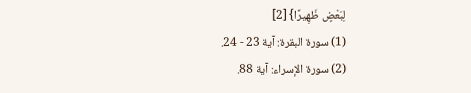لِبَعْضٍ ظَهِيرًا} [2]
(1) سورة البقرة: آية 23 - 24.
(2) سورة الإسراء: آية 88.